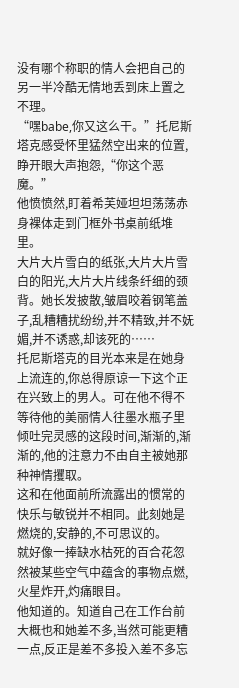没有哪个称职的情人会把自己的另一半冷酷无情地丢到床上置之不理。
“嘿babe,你又这么干。”托尼斯塔克感受怀里猛然空出来的位置,睁开眼大声抱怨,“你这个恶魔。”
他愤愤然,盯着希芙娅坦坦荡荡赤身裸体走到门框外书桌前纸堆里。
大片大片雪白的纸张,大片大片雪白的阳光,大片大片线条纤细的颈背。她长发披散,皱眉咬着钢笔盖子,乱糟糟扰纷纷,并不精致,并不妩媚,并不诱惑,却该死的……
托尼斯塔克的目光本来是在她身上流连的,你总得原谅一下这个正在兴致上的男人。可在他不得不等待他的美丽情人往墨水瓶子里倾吐完灵感的这段时间,渐渐的,渐渐的,他的注意力不由自主被她那种神情攫取。
这和在他面前所流露出的惯常的快乐与敏锐并不相同。此刻她是燃烧的,安静的,不可思议的。
就好像一捧缺水枯死的百合花忽然被某些空气中蕴含的事物点燃,火星炸开,灼痛眼目。
他知道的。知道自己在工作台前大概也和她差不多,当然可能更糟一点,反正是差不多投入差不多忘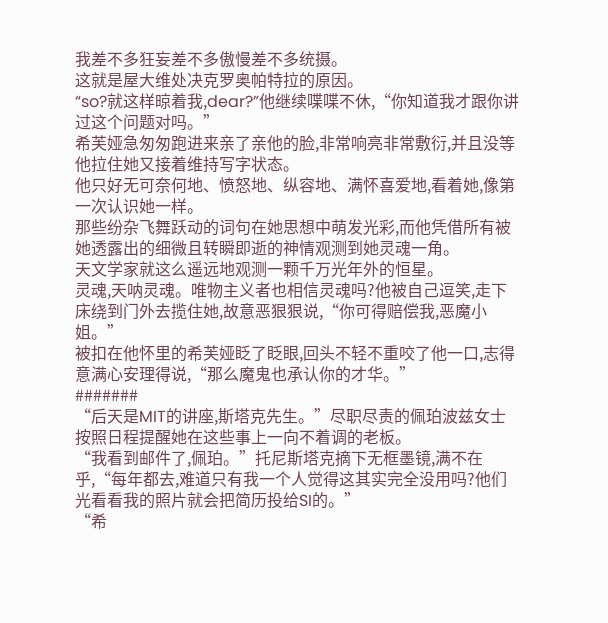我差不多狂妄差不多傲慢差不多统摄。
这就是屋大维处决克罗奥帕特拉的原因。
“so?就这样晾着我,dear?”他继续喋喋不休,“你知道我才跟你讲过这个问题对吗。”
希芙娅急匆匆跑进来亲了亲他的脸,非常响亮非常敷衍,并且没等他拉住她又接着维持写字状态。
他只好无可奈何地、愤怒地、纵容地、满怀喜爱地,看着她,像第一次认识她一样。
那些纷杂飞舞跃动的词句在她思想中萌发光彩,而他凭借所有被她透露出的细微且转瞬即逝的神情观测到她灵魂一角。
天文学家就这么遥远地观测一颗千万光年外的恒星。
灵魂,天呐灵魂。唯物主义者也相信灵魂吗?他被自己逗笑,走下床绕到门外去揽住她,故意恶狠狠说,“你可得赔偿我,恶魔小姐。”
被扣在他怀里的希芙娅眨了眨眼,回头不轻不重咬了他一口,志得意满心安理得说,“那么魔鬼也承认你的才华。”
#######
“后天是MIT的讲座,斯塔克先生。”尽职尽责的佩珀波兹女士按照日程提醒她在这些事上一向不着调的老板。
“我看到邮件了,佩珀。”托尼斯塔克摘下无框墨镜,满不在乎,“每年都去,难道只有我一个人觉得这其实完全没用吗?他们光看看我的照片就会把简历投给SI的。”
“希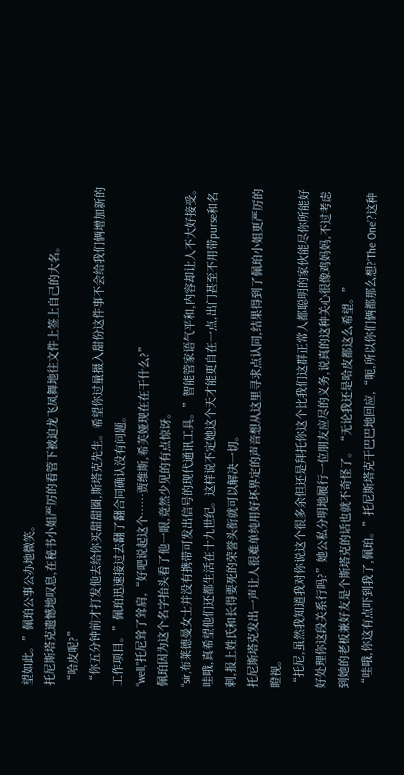望如此。”佩珀公事公办地微笑。
托尼斯塔克遗憾地叹息,在秘书小姐严厉的看管下被迫龙飞凤舞地往文件上签上自己的大名。
“哈皮呢?”
“你五分钟前才打发他去给你买甜甜圈,斯塔克先生。希望你过量摄入甜份这件事不会给我们俩增加新的工作项目。”佩珀迅速接过去翻了翻合同确认没有问题。
“well,”托尼耸了耸肩,“好吧说起这个……贾维斯,希芙娅现在在干什么?”
佩珀因为这个名字抬头看了他一眼,竟然少见的有点惊讶。
“sir,布莱德曼女士并没有携带可发出信号的现代通讯工具。”智能管家语气平和,内容却让人不大好接受。
哇哦,真希望他们还都生活在十九世纪。这样说不定她这个天才能更自在一点,出门甚至不用带purse和名剌,报上姓氏和长得要死的荣誉头衔就可以解决一切。
托尼斯塔克发出一声让人很难单纯用好坏界定的声音想从这里寻求点认同,结果得到了佩珀小姐更严厉的瞪视。
“托尼,虽然我知道我对你说这个很多余但还是拜托你这个比我们这群正常人都聪明的家伙能尽你所能好好处理你这段关系行吗?”她公私分明地履行一位朋友应尽的义务,说真的这种关心很像鸡妈妈,不过考虑到她的老板兼好友是个斯塔克的话也就不奇怪了。“无论我还是哈皮都这么希望。”
“哇哦,你这有点吓到我了,佩珀。”托尼斯塔克干巴巴地回应,“呃,所以你们俩都那么想?‘The One’?这种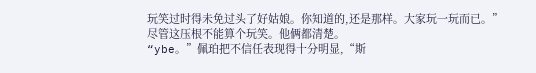玩笑过时得未免过头了好姑娘。你知道的,还是那样。大家玩一玩而已。”
尽管这压根不能算个玩笑。他俩都清楚。
“ybe。”佩珀把不信任表现得十分明显,“斯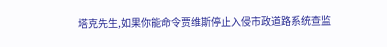塔克先生,如果你能命令贾维斯停止入侵市政道路系统查监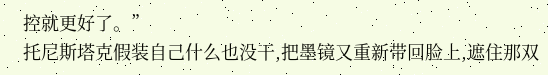控就更好了。”
托尼斯塔克假装自己什么也没干,把墨镜又重新带回脸上,遮住那双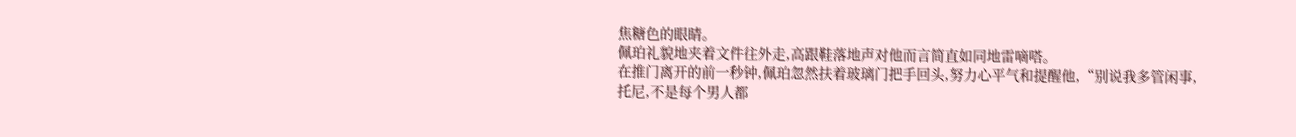焦糖色的眼睛。
佩珀礼貌地夹着文件往外走,高跟鞋落地声对他而言简直如同地雷嘀嗒。
在推门离开的前一秒钟,佩珀忽然扶着玻璃门把手回头,努力心平气和提醒他,“别说我多管闲事,托尼,不是每个男人都